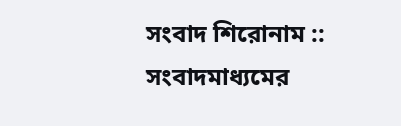সংবাদ শিরোনাম ::
সংবাদমাধ্যমের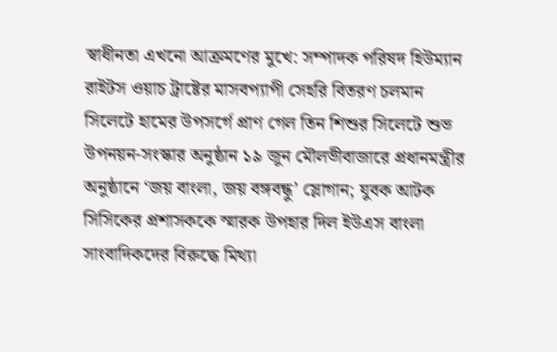স্বাধীনতা এখনো আক্রমণের মুখে: সম্পাদক পরিষদ হিউম্যান রাইটস ওয়াচ ট্রাষ্টের মাসবপ্যাপী সেহরি বিতরণ চলমান সিলেটে হামের উপসর্গে প্রাণ গেল তিন শিশুর সিলেটে শুভ উপনয়ন-সংস্কার অনুষ্ঠান ১৯ জুন মৌলভীবাজারে প্রধানমন্ত্রীর অনুষ্ঠানে ‘জয় বাংলা, জয় বঙ্গবন্ধু’ স্লোগান; যুবক আটক সিসিকের প্রশাসককে স্মারক উপহার দিল ইউএস বাংলা  সাংবাদিকদের বিরুদ্ধে মিথ্যা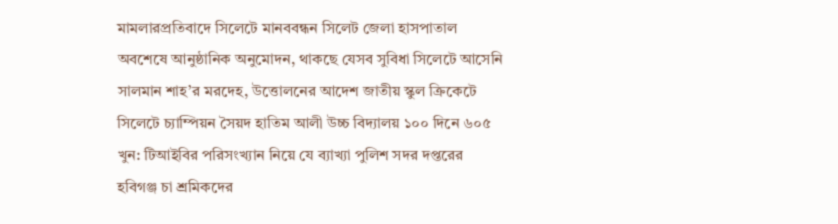মামলারপ্রতিবাদে সিলেটে মানববন্ধন সিলেট জেলা হাসপাতাল অবশেষে আনুষ্ঠানিক অনুমোদন, থাকছে যেসব সুবিধা সিলেটে আসেনি সালমান শাহ’র মরদেহ, উত্তোলনের আদেশ জাতীয় স্কুল ক্রিকেটে সিলেটে চ্যাম্পিয়ন সৈয়দ হাতিম আলী উচ্চ বিদ্যালয় ১০০ দিনে ৬০৫ খুন: টিআইবির পরিসংখ্যান নিয়ে যে ব্যাখ্যা পুলিশ সদর দপ্তরের হবিগঞ্জ চা শ্রমিকদের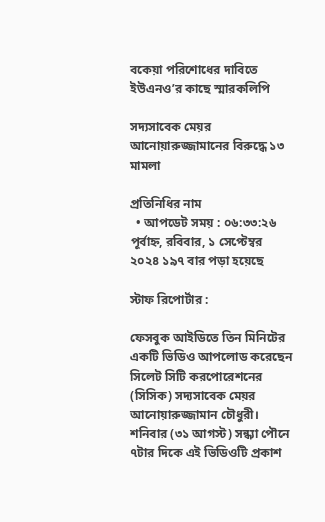বকেয়া পরিশোধের দাবিতে ইউএনও’র কাছে স্মারকলিপি

সদ্যসাবেক মেয়র আনোয়ারুজ্জামানের বিরুদ্ধে ১৩ মামলা

প্রতিনিধির নাম
  • আপডেট সময় : ০৬:৩৩:২৬ পূর্বাহ্ন, রবিবার, ১ সেপ্টেম্বর ২০২৪ ১৯৭ বার পড়া হয়েছে

স্টাফ রিপোর্টার :

ফেসবুক আইডিতে তিন মিনিটের একটি ভিডিও আপলোড করেছেন সিলেট সিটি করপোরেশনের (সিসিক) সদ্যসাবেক মেয়র আনোয়ারুজ্জামান চৌধুরী। শনিবার (৩১ আগস্ট) সন্ধ্যা পৌনে ৭টার দিকে এই ভিডিওটি প্রকাশ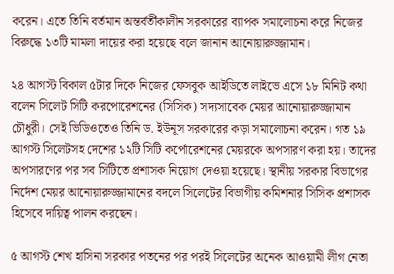করেন। এতে তিনি বর্তমান অন্তর্বর্তীকালীন সরকারের ব্যাপক সমালোচনা করে নিজের বিরুদ্ধে ১৩টি মামলা দায়ের করা হয়েছে বলে জানান আনোয়ারুজ্জামান।

২৪ আগস্ট বিকাল ৫টার দিকে নিজের ফেসবুক আইডিতে লাইভে এসে ১৮ মিনিট কথা বলেন সিলেট সিটি করপোরেশনের (সিসিক) সদ্যসাবেক মেয়র আনোয়ারুজ্জামান চৌধুরী। সেই ভিডিওতেও তিনি ড. ইউনূস সরকারের কড়া সমালোচনা করেন। গত ১৯ আগস্ট সিলেটসহ দেশের ১২টি সিটি কর্পোরেশনের মেয়রকে অপসারণ করা হয়। তাদের অপসারণের পর সব সিটিতে প্রশাসক নিয়োগ দেওয়া হয়েছে। স্থানীয় সরকার বিভাগের নির্দেশ মেয়র আনোয়ারুজ্জামানের বদলে সিলেটের বিভাগীয় কমিশনার সিসিক প্রশাসক হিসেবে দায়িত্ব পালন করছেন।

৫ আগস্ট শেখ হাসিনা সরকার পতনের পর পরই সিলেটের অনেক আওয়ামী লীগ নেতা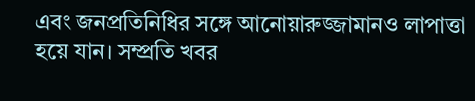এবং জনপ্রতিনিধির সঙ্গে আনোয়ারুজ্জামানও লাপাত্তা হয়ে যান। সম্প্রতি খবর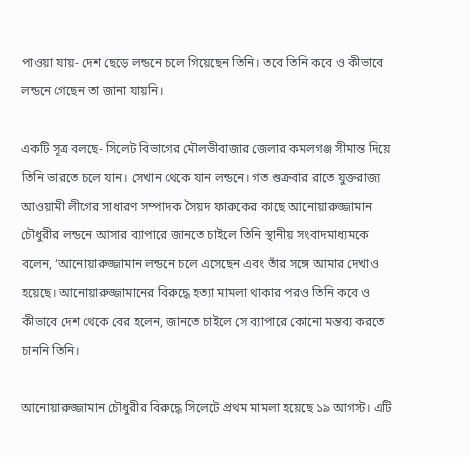পাওয়া যায়- দেশ ছেড়ে লন্ডনে চলে গিয়েছেন তিনি। তবে তিনি কবে ও কীভাবে লন্ডনে গেছেন তা জানা যায়নি।

একটি সূত্র বলছে- সিলেট বিভাগের মৌলভীবাজার জেলার কমলগঞ্জ সীমান্ত দিয়ে তিনি ভারতে চলে যান। সেখান থেকে যান লন্ডনে। গত শুক্রবার রাতে যুক্তরাজ্য আওয়ামী লীগের সাধারণ সম্পাদক সৈয়দ ফারুকের কাছে আনোয়ারুজ্জামান চৌধুরীর লন্ডনে আসার ব্যাপারে জানতে চাইলে তিনি স্থানীয় সংবাদমাধ্যমকে বলেন, ‘আনোয়ারুজ্জামান লন্ডনে চলে এসেছেন এবং তাঁর সঙ্গে আমার দেখাও হয়েছে। আনোয়ারুজ্জামানের বিরুদ্ধে হত্যা মামলা থাকার পরও তিনি কবে ও কীভাবে দেশ থেকে বের হলেন, জানতে চাইলে সে ব্যাপারে কোনো মন্তব্য করতে চাননি তিনি।

আনোয়ারুজ্জামান চৌধুরীর বিরুদ্ধে সিলেটে প্রথম মামলা হয়েছে ১৯ আগস্ট। এটি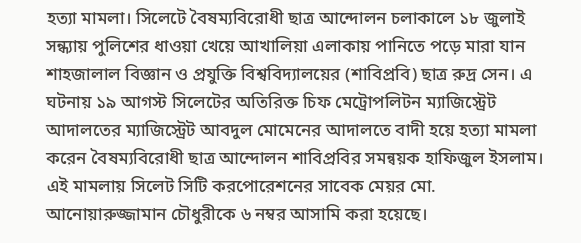হত্যা মামলা। সিলেটে বৈষম্যবিরোধী ছাত্র আন্দোলন চলাকালে ১৮ জুলাই সন্ধ্যায় পুলিশের ধাওয়া খেয়ে আখালিয়া এলাকায় পানিতে পড়ে মারা যান শাহজালাল বিজ্ঞান ও প্রযুক্তি বিশ্ববিদ্যালয়ের (শাবিপ্রবি) ছাত্র রুদ্র সেন। এ ঘটনায় ১৯ আগস্ট সিলেটের অতিরিক্ত চিফ মেট্রোপলিটন ম্যাজিস্ট্রেট আদালতের ম্যাজিস্ট্রেট আবদুল মোমেনের আদালতে বাদী হয়ে হত্যা মামলা করেন বৈষম্যবিরোধী ছাত্র আন্দোলন শাবিপ্রবির সমন্বয়ক হাফিজুল ইসলাম। এই মামলায় সিলেট সিটি করপোরেশনের সাবেক মেয়র মো. আনোয়ারুজ্জামান চৌধুরীকে ৬ নম্বর আসামি করা হয়েছে।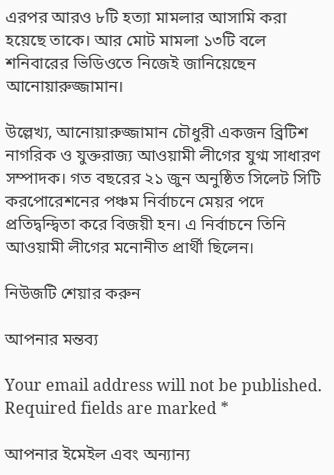এরপর আরও ৮টি হত্যা মামলার আসামি করা হয়েছে তাকে। আর মোট মামলা ১৩টি বলে শনিবারের ভিডিওতে নিজেই জানিয়েছেন আনোয়ারুজ্জামান।

উল্লেখ্য, আনোয়ারুজ্জামান চৌধুরী একজন ব্রিটিশ নাগরিক ও যুক্তরাজ্য আওয়ামী লীগের যুগ্ম সাধারণ সম্পাদক। গত বছরের ২১ জুন অনুষ্ঠিত সিলেট সিটি করপোরেশনের পঞ্চম নির্বাচনে মেয়র পদে প্রতিদ্বন্দ্বিতা করে বিজয়ী হন। এ নির্বাচনে তিনি আওয়ামী লীগের মনোনীত প্রার্থী ছিলেন।

নিউজটি শেয়ার করুন

আপনার মন্তব্য

Your email address will not be published. Required fields are marked *

আপনার ইমেইল এবং অন্যান্য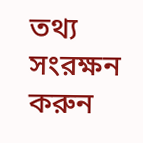তথ্য সংরক্ষন করুন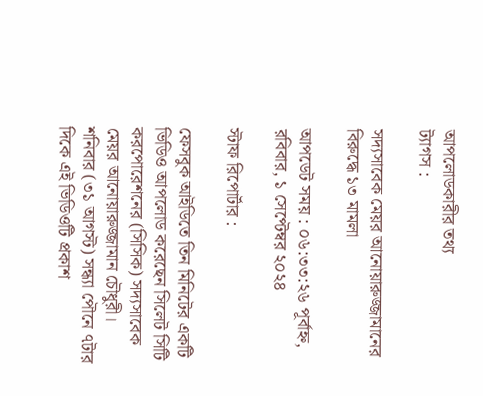আপলোডকারীর তথ্য
ট্যাগস :

সদ্যসাবেক মেয়র আনোয়ারুজ্জামানের বিরুদ্ধে ১৩ মামলা

আপডেট সময় : ০৬:৩৩:২৬ পূর্বাহ্ন, রবিবার, ১ সেপ্টেম্বর ২০২৪

স্টাফ রিপোর্টার :

ফেসবুক আইডিতে তিন মিনিটের একটি ভিডিও আপলোড করেছেন সিলেট সিটি করপোরেশনের (সিসিক) সদ্যসাবেক মেয়র আনোয়ারুজ্জামান চৌধুরী। শনিবার (৩১ আগস্ট) সন্ধ্যা পৌনে ৭টার দিকে এই ভিডিওটি প্রকাশ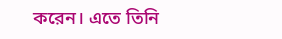করেন। এতে তিনি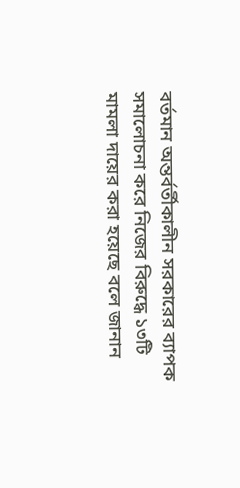বর্তমান অন্তর্বর্তীকালীন সরকারের ব্যাপক সমালোচনা করে নিজের বিরুদ্ধে ১৩টি মামলা দায়ের করা হয়েছে বলে জানান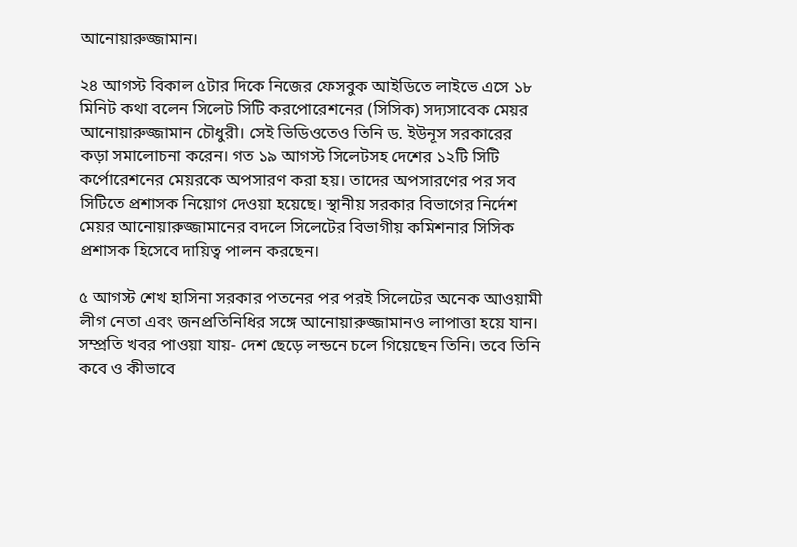আনোয়ারুজ্জামান।

২৪ আগস্ট বিকাল ৫টার দিকে নিজের ফেসবুক আইডিতে লাইভে এসে ১৮ মিনিট কথা বলেন সিলেট সিটি করপোরেশনের (সিসিক) সদ্যসাবেক মেয়র আনোয়ারুজ্জামান চৌধুরী। সেই ভিডিওতেও তিনি ড. ইউনূস সরকারের কড়া সমালোচনা করেন। গত ১৯ আগস্ট সিলেটসহ দেশের ১২টি সিটি কর্পোরেশনের মেয়রকে অপসারণ করা হয়। তাদের অপসারণের পর সব সিটিতে প্রশাসক নিয়োগ দেওয়া হয়েছে। স্থানীয় সরকার বিভাগের নির্দেশ মেয়র আনোয়ারুজ্জামানের বদলে সিলেটের বিভাগীয় কমিশনার সিসিক প্রশাসক হিসেবে দায়িত্ব পালন করছেন।

৫ আগস্ট শেখ হাসিনা সরকার পতনের পর পরই সিলেটের অনেক আওয়ামী লীগ নেতা এবং জনপ্রতিনিধির সঙ্গে আনোয়ারুজ্জামানও লাপাত্তা হয়ে যান। সম্প্রতি খবর পাওয়া যায়- দেশ ছেড়ে লন্ডনে চলে গিয়েছেন তিনি। তবে তিনি কবে ও কীভাবে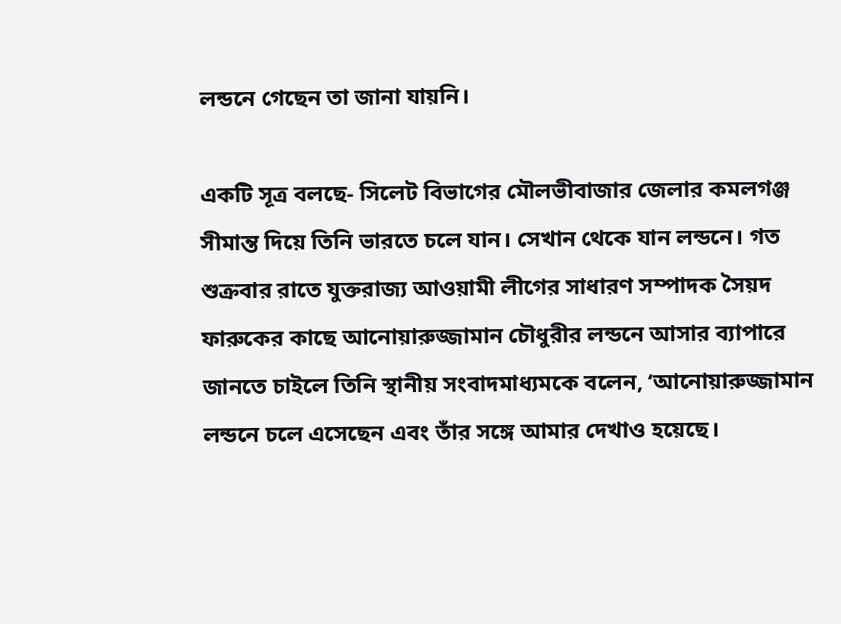লন্ডনে গেছেন তা জানা যায়নি।

একটি সূত্র বলছে- সিলেট বিভাগের মৌলভীবাজার জেলার কমলগঞ্জ সীমান্ত দিয়ে তিনি ভারতে চলে যান। সেখান থেকে যান লন্ডনে। গত শুক্রবার রাতে যুক্তরাজ্য আওয়ামী লীগের সাধারণ সম্পাদক সৈয়দ ফারুকের কাছে আনোয়ারুজ্জামান চৌধুরীর লন্ডনে আসার ব্যাপারে জানতে চাইলে তিনি স্থানীয় সংবাদমাধ্যমকে বলেন, ‘আনোয়ারুজ্জামান লন্ডনে চলে এসেছেন এবং তাঁর সঙ্গে আমার দেখাও হয়েছে।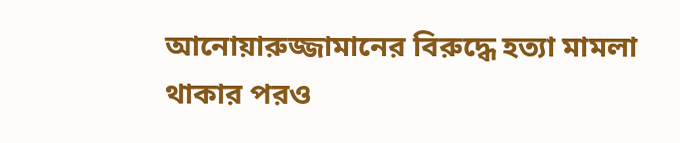আনোয়ারুজ্জামানের বিরুদ্ধে হত্যা মামলা থাকার পরও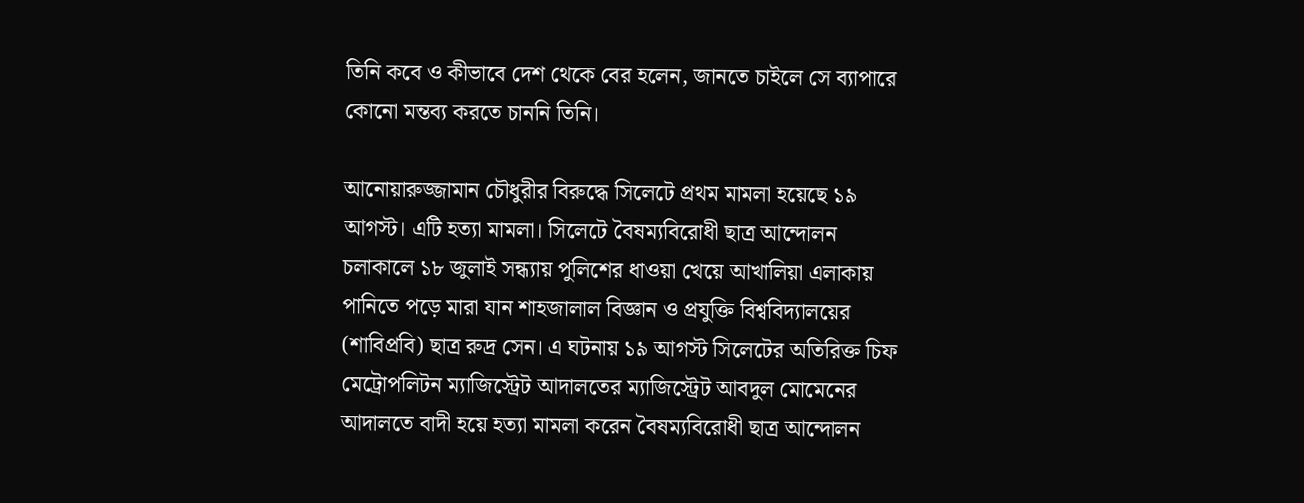তিনি কবে ও কীভাবে দেশ থেকে বের হলেন, জানতে চাইলে সে ব্যাপারে কোনো মন্তব্য করতে চাননি তিনি।

আনোয়ারুজ্জামান চৌধুরীর বিরুদ্ধে সিলেটে প্রথম মামলা হয়েছে ১৯ আগস্ট। এটি হত্যা মামলা। সিলেটে বৈষম্যবিরোধী ছাত্র আন্দোলন চলাকালে ১৮ জুলাই সন্ধ্যায় পুলিশের ধাওয়া খেয়ে আখালিয়া এলাকায় পানিতে পড়ে মারা যান শাহজালাল বিজ্ঞান ও প্রযুক্তি বিশ্ববিদ্যালয়ের (শাবিপ্রবি) ছাত্র রুদ্র সেন। এ ঘটনায় ১৯ আগস্ট সিলেটের অতিরিক্ত চিফ মেট্রোপলিটন ম্যাজিস্ট্রেট আদালতের ম্যাজিস্ট্রেট আবদুল মোমেনের আদালতে বাদী হয়ে হত্যা মামলা করেন বৈষম্যবিরোধী ছাত্র আন্দোলন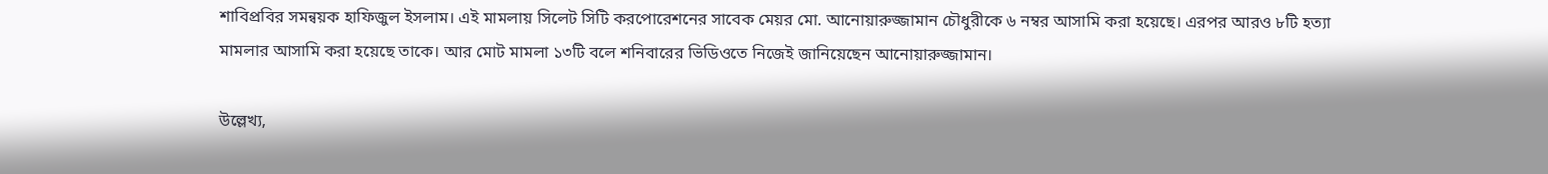শাবিপ্রবির সমন্বয়ক হাফিজুল ইসলাম। এই মামলায় সিলেট সিটি করপোরেশনের সাবেক মেয়র মো. আনোয়ারুজ্জামান চৌধুরীকে ৬ নম্বর আসামি করা হয়েছে। এরপর আরও ৮টি হত্যা মামলার আসামি করা হয়েছে তাকে। আর মোট মামলা ১৩টি বলে শনিবারের ভিডিওতে নিজেই জানিয়েছেন আনোয়ারুজ্জামান।

উল্লেখ্য,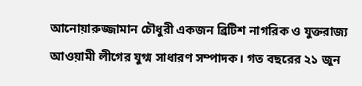আনোয়ারুজ্জামান চৌধুরী একজন ব্রিটিশ নাগরিক ও যুক্তরাজ্য আওয়ামী লীগের যুগ্ম সাধারণ সম্পাদক। গত বছরের ২১ জুন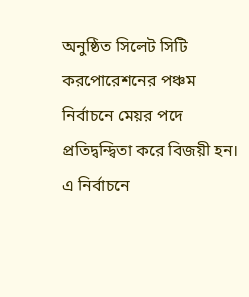অনুষ্ঠিত সিলেট সিটি করপোরেশনের পঞ্চম নির্বাচনে মেয়র পদে প্রতিদ্বন্দ্বিতা করে বিজয়ী হন। এ নির্বাচনে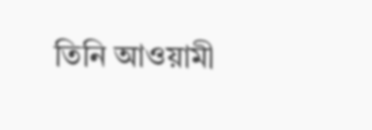তিনি আওয়ামী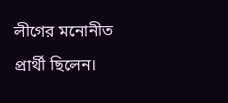লীগের মনোনীত প্রার্থী ছিলেন।